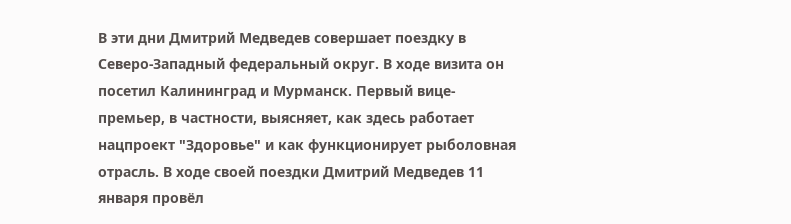В эти дни Дмитрий Медведев совершает поездку в Северо-Западный федеральный округ. В ходе визита он посетил Калининград и Мурманск. Первый вице-премьер, в частности, выясняет, как здесь работает нацпроект "Здоровье" и как функционирует рыболовная отрасль. В ходе своей поездки Дмитрий Медведев 11 января провёл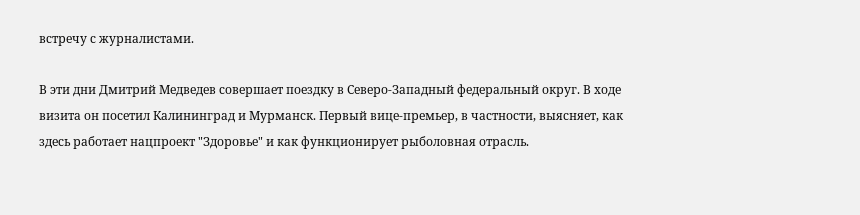встречу с журналистами.

В эти дни Дмитрий Медведев совершает поездку в Северо-Западный федеральный округ. В ходе визита он посетил Калининград и Мурманск. Первый вице-премьер, в частности, выясняет, как здесь работает нацпроект "Здоровье" и как функционирует рыболовная отрасль.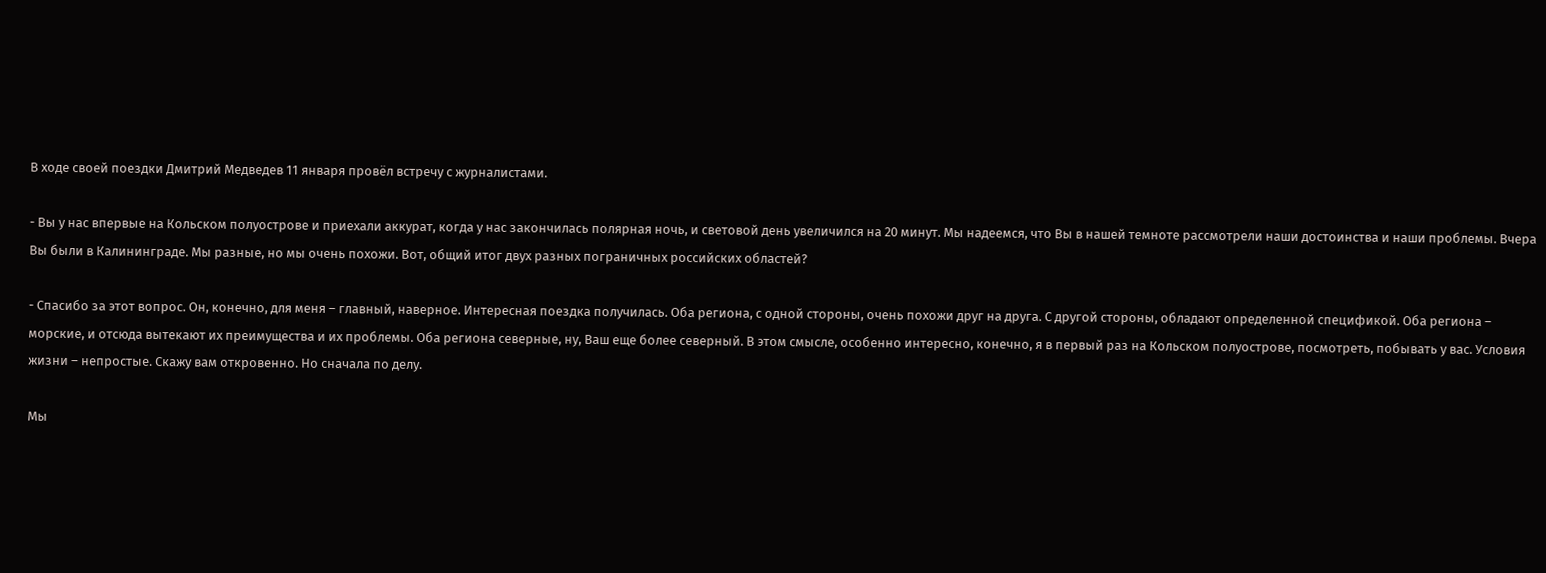В ходе своей поездки Дмитрий Медведев 11 января провёл встречу с журналистами.

- Вы у нас впервые на Кольском полуострове и приехали аккурат, когда у нас закончилась полярная ночь, и световой день увеличился на 20 минут. Мы надеемся, что Вы в нашей темноте рассмотрели наши достоинства и наши проблемы. Вчера Вы были в Калининграде. Мы разные, но мы очень похожи. Вот, общий итог двух разных пограничных российских областей?

- Спасибо за этот вопрос. Он, конечно, для меня – главный, наверное. Интересная поездка получилась. Оба региона, с одной стороны, очень похожи друг на друга. С другой стороны, обладают определенной спецификой. Оба региона – морские, и отсюда вытекают их преимущества и их проблемы. Оба региона северные, ну, Ваш еще более северный. В этом смысле, особенно интересно, конечно, я в первый раз на Кольском полуострове, посмотреть, побывать у вас. Условия жизни – непростые. Скажу вам откровенно. Но сначала по делу.

Мы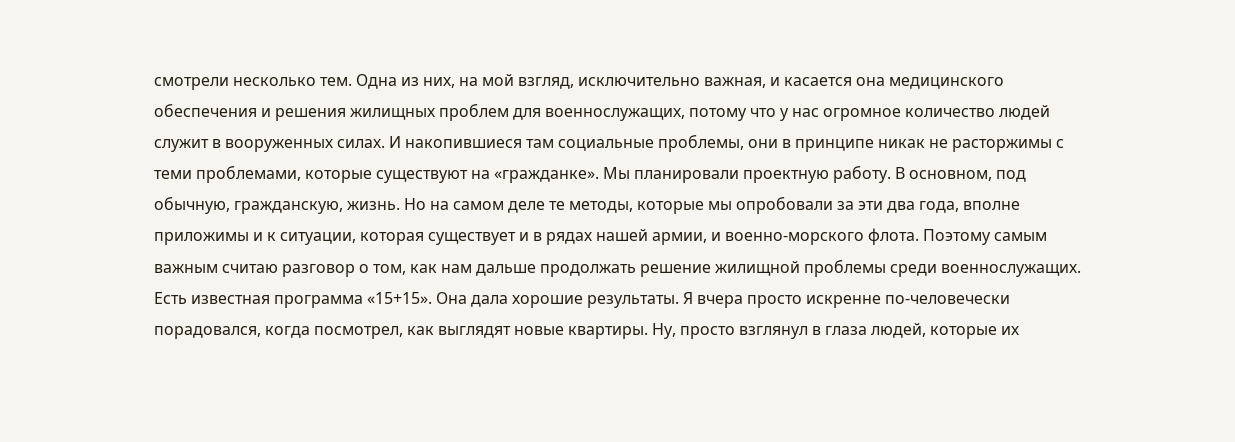смотрели несколько тем. Одна из них, на мой взгляд, исключительно важная, и касается она медицинского обеспечения и решения жилищных проблем для военнослужащих, потому что у нас огромное количество людей служит в вооруженных силах. И накопившиеся там социальные проблемы, они в принципе никак не расторжимы с теми проблемами, которые существуют на «гражданке». Мы планировали проектную работу. В основном, под обычную, гражданскую, жизнь. Но на самом деле те методы, которые мы опробовали за эти два года, вполне приложимы и к ситуации, которая существует и в рядах нашей армии, и военно-морского флота. Поэтому самым важным считаю разговор о том, как нам дальше продолжать решение жилищной проблемы среди военнослужащих. Есть известная программа «15+15». Она дала хорошие результаты. Я вчера просто искренне по-человечески порадовался, когда посмотрел, как выглядят новые квартиры. Ну, просто взглянул в глаза людей, которые их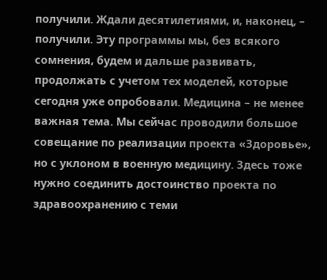получили. Ждали десятилетиями, и, наконец, – получили. Эту программы мы, без всякого сомнения, будем и дальше развивать, продолжать с учетом тех моделей, которые сегодня уже опробовали. Медицина – не менее важная тема. Мы сейчас проводили большое совещание по реализации проекта «Здоровье», но с уклоном в военную медицину. Здесь тоже нужно соединить достоинство проекта по здравоохранению с теми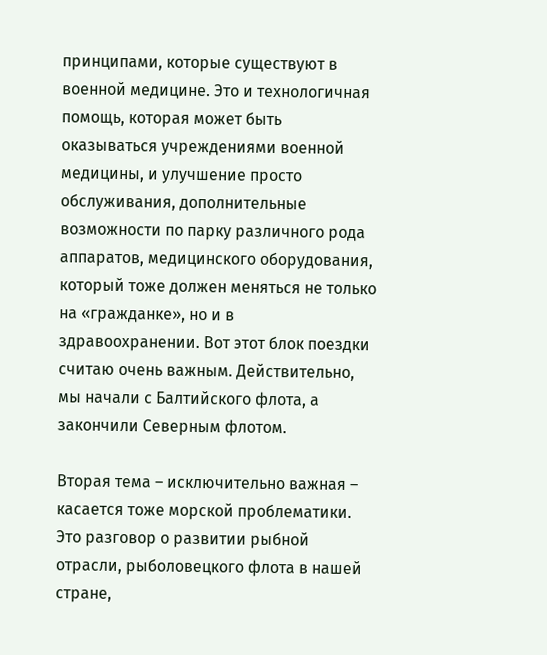принципами, которые существуют в военной медицине. Это и технологичная помощь, которая может быть оказываться учреждениями военной медицины, и улучшение просто обслуживания, дополнительные возможности по парку различного рода аппаратов, медицинского оборудования, который тоже должен меняться не только на «гражданке», но и в здравоохранении. Вот этот блок поездки считаю очень важным. Действительно, мы начали с Балтийского флота, а закончили Северным флотом.

Вторая тема – исключительно важная – касается тоже морской проблематики. Это разговор о развитии рыбной отрасли, рыболовецкого флота в нашей стране,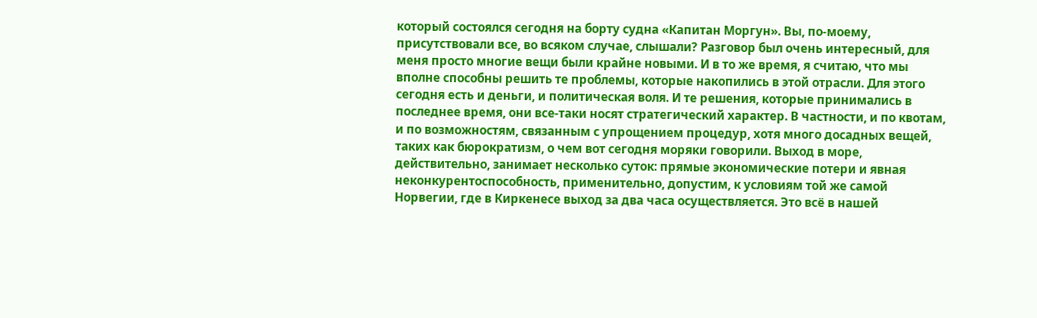который состоялся сегодня на борту судна «Капитан Моргун». Вы, по-моему, присутствовали все, во всяком случае, слышали? Разговор был очень интересный, для меня просто многие вещи были крайне новыми. И в то же время, я считаю, что мы вполне способны решить те проблемы, которые накопились в этой отрасли. Для этого сегодня есть и деньги, и политическая воля. И те решения, которые принимались в последнее время, они все-таки носят стратегический характер. В частности, и по квотам, и по возможностям, связанным с упрощением процедур, хотя много досадных вещей, таких как бюрократизм, о чем вот сегодня моряки говорили. Выход в море, действительно, занимает несколько суток: прямые экономические потери и явная неконкурентоспособность, применительно, допустим, к условиям той же самой Норвегии, где в Киркенесе выход за два часа осуществляется. Это всё в нашей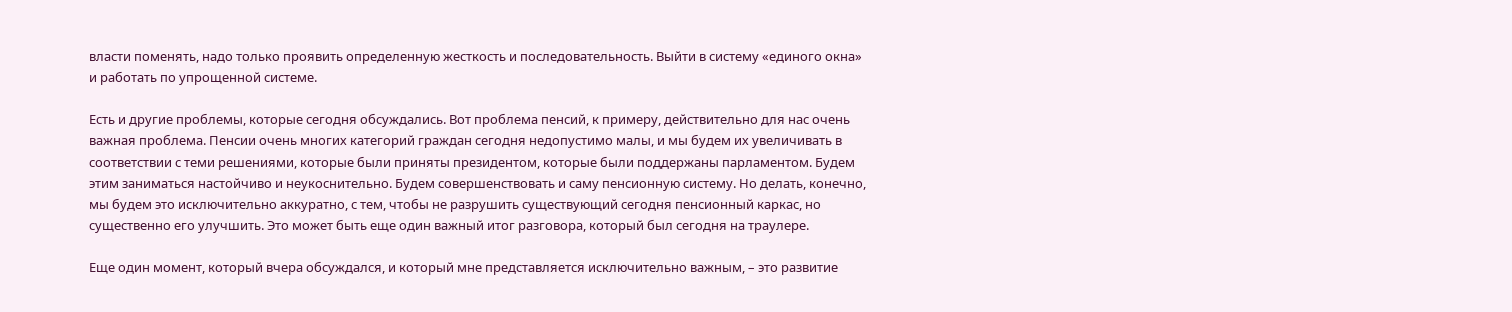власти поменять, надо только проявить определенную жесткость и последовательность. Выйти в систему «единого окна» и работать по упрощенной системе.

Есть и другие проблемы, которые сегодня обсуждались. Вот проблема пенсий, к примеру, действительно для нас очень важная проблема. Пенсии очень многих категорий граждан сегодня недопустимо малы, и мы будем их увеличивать в соответствии с теми решениями, которые были приняты президентом, которые были поддержаны парламентом. Будем этим заниматься настойчиво и неукоснительно. Будем совершенствовать и саму пенсионную систему. Но делать, конечно, мы будем это исключительно аккуратно, с тем, чтобы не разрушить существующий сегодня пенсионный каркас, но существенно его улучшить. Это может быть еще один важный итог разговора, который был сегодня на траулере.

Еще один момент, который вчера обсуждался, и который мне представляется исключительно важным, – это развитие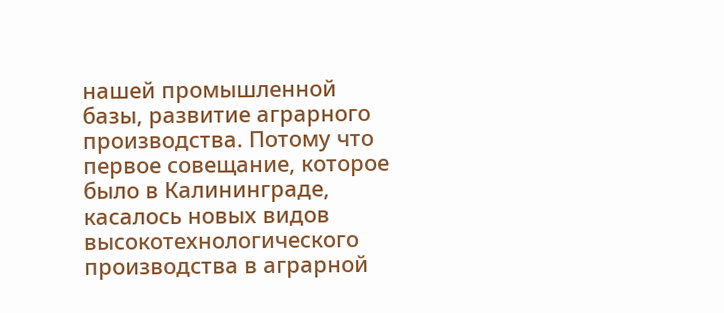нашей промышленной базы, развитие аграрного производства. Потому что первое совещание, которое было в Калининграде, касалось новых видов высокотехнологического производства в аграрной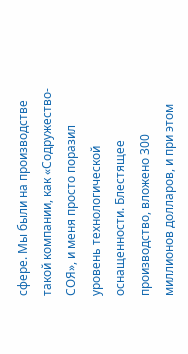сфере. Мы были на производстве такой компании, как «Содружество-СОЯ», и меня просто поразил уровень технологической оснащенности. Блестящее производство, вложено 300 миллионов долларов, и при этом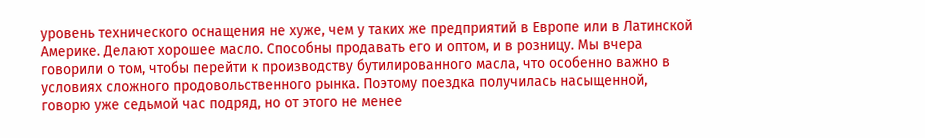уровень технического оснащения не хуже, чем у таких же предприятий в Европе или в Латинской Америке. Делают хорошее масло. Способны продавать его и оптом, и в розницу. Мы вчера говорили о том, чтобы перейти к производству бутилированного масла, что особенно важно в условиях сложного продовольственного рынка. Поэтому поездка получилась насыщенной, говорю уже седьмой час подряд, но от этого не менее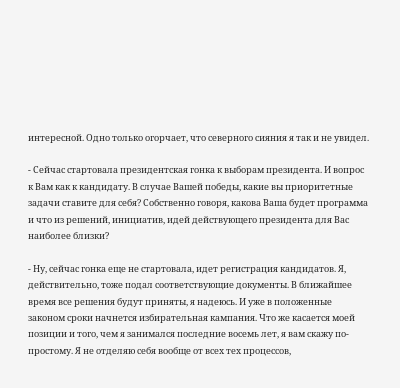интересной. Одно только огорчает, что северного сияния я так и не увидел.

- Сейчас стартовала президентская гонка к выборам президента. И вопрос к Вам как к кандидату. В случае Вашей победы, какие вы приоритетные задачи ставите для себя? Собственно говоря, какова Ваша будет программа и что из решений, инициатив, идей действующего президента для Вас наиболее близки?

- Ну, сейчас гонка еще не стартовала, идет регистрация кандидатов. Я, действительно, тоже подал соответствующие документы. В ближайшее время все решения будут приняты, я надеюсь. И уже в положенные законом сроки начнется избирательная кампания. Что же касается моей позиции и того, чем я занимался последние восемь лет, я вам скажу по-простому. Я не отделяю себя вообще от всех тех процессов,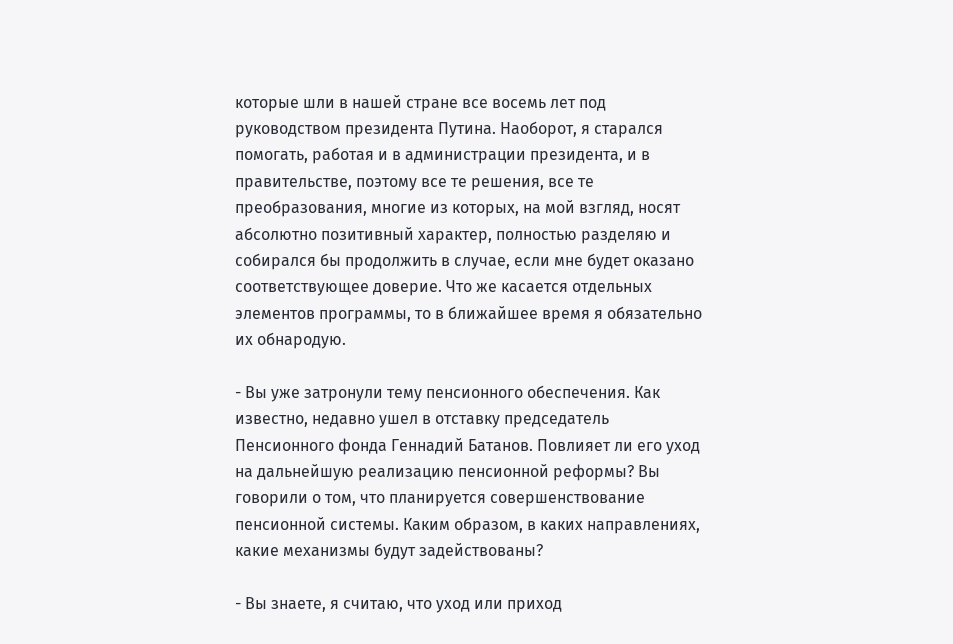которые шли в нашей стране все восемь лет под руководством президента Путина. Наоборот, я старался помогать, работая и в администрации президента, и в правительстве, поэтому все те решения, все те преобразования, многие из которых, на мой взгляд, носят абсолютно позитивный характер, полностью разделяю и собирался бы продолжить в случае, если мне будет оказано соответствующее доверие. Что же касается отдельных элементов программы, то в ближайшее время я обязательно их обнародую.

- Вы уже затронули тему пенсионного обеспечения. Как известно, недавно ушел в отставку председатель Пенсионного фонда Геннадий Батанов. Повлияет ли его уход на дальнейшую реализацию пенсионной реформы? Вы говорили о том, что планируется совершенствование пенсионной системы. Каким образом, в каких направлениях, какие механизмы будут задействованы?

- Вы знаете, я считаю, что уход или приход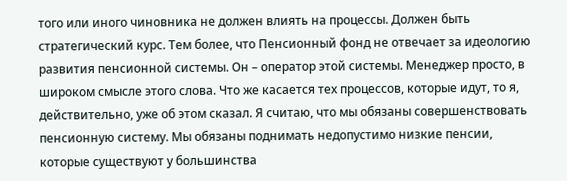того или иного чиновника не должен влиять на процессы. Должен быть стратегический курс. Тем более, что Пенсионный фонд не отвечает за идеологию развития пенсионной системы. Он – оператор этой системы. Менеджер просто, в широком смысле этого слова. Что же касается тех процессов, которые идут, то я, действительно, уже об этом сказал. Я считаю, что мы обязаны совершенствовать пенсионную систему. Мы обязаны поднимать недопустимо низкие пенсии, которые существуют у большинства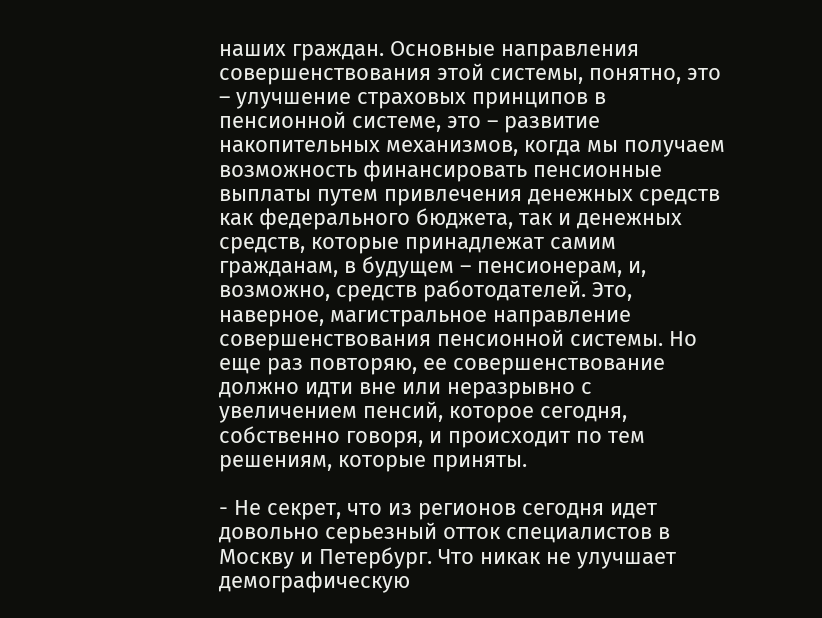наших граждан. Основные направления совершенствования этой системы, понятно, это – улучшение страховых принципов в пенсионной системе, это – развитие накопительных механизмов, когда мы получаем возможность финансировать пенсионные выплаты путем привлечения денежных средств как федерального бюджета, так и денежных средств, которые принадлежат самим гражданам, в будущем – пенсионерам, и, возможно, средств работодателей. Это, наверное, магистральное направление совершенствования пенсионной системы. Но еще раз повторяю, ее совершенствование должно идти вне или неразрывно с увеличением пенсий, которое сегодня, собственно говоря, и происходит по тем решениям, которые приняты.

- Не секрет, что из регионов сегодня идет довольно серьезный отток специалистов в Москву и Петербург. Что никак не улучшает демографическую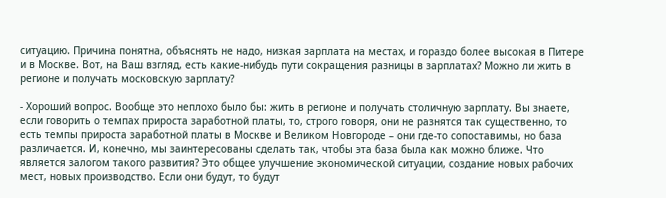ситуацию. Причина понятна, объяснять не надо, низкая зарплата на местах, и гораздо более высокая в Питере и в Москве. Вот, на Ваш взгляд, есть какие-нибудь пути сокращения разницы в зарплатах? Можно ли жить в регионе и получать московскую зарплату?

- Хороший вопрос. Вообще это неплохо было бы: жить в регионе и получать столичную зарплату. Вы знаете, если говорить о темпах прироста заработной платы, то, строго говоря, они не разнятся так существенно, то есть темпы прироста заработной платы в Москве и Великом Новгороде – они где-то сопоставимы, но база различается. И, конечно, мы заинтересованы сделать так, чтобы эта база была как можно ближе. Что является залогом такого развития? Это общее улучшение экономической ситуации, создание новых рабочих мест, новых производство. Если они будут, то будут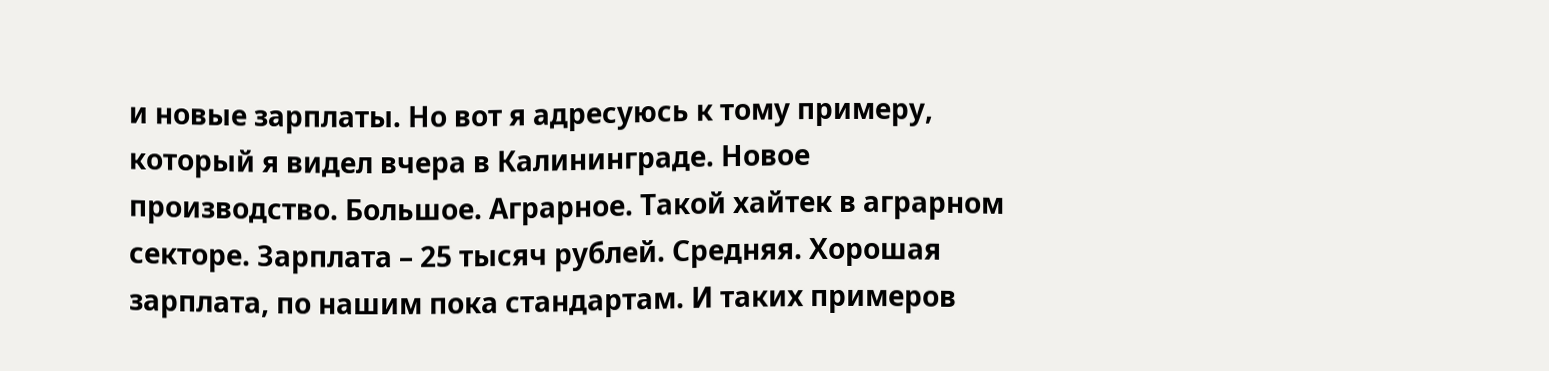и новые зарплаты. Но вот я адресуюсь к тому примеру, который я видел вчера в Калининграде. Новое производство. Большое. Аграрное. Такой хайтек в аграрном секторе. Зарплата – 25 тысяч рублей. Средняя. Хорошая зарплата, по нашим пока стандартам. И таких примеров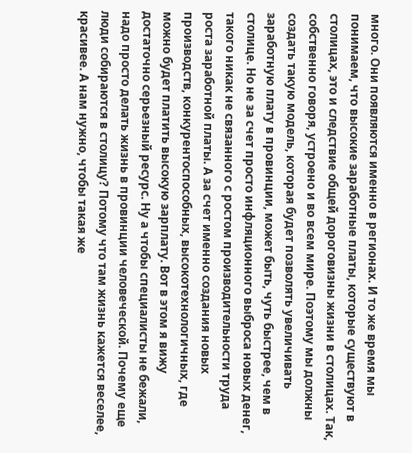много. Они появляются именно в регионах. И то же время мы понимаем, что высокие заработные платы, которые существуют в столицах, это и следствие общей дороговизны жизни в столицах. Так, собственно говоря, устроено и во всем мире. Поэтому мы должны создать такую модель, которая будет позволять увеличивать заработную плату в провинции, может быть, чуть быстрее, чем в столице. Но не за счет просто инфляционного выброса новых денег, такого никак не связанного с ростом производительности труда роста заработной платы. А за счет именно создания новых производств, конкурентоспособных, высокотехнологичных, где можно будет платить высокую зарплату. Вот в этом я вижу достаточно серьезный ресурс. Ну а чтобы специалисты не бежали, надо просто делать жизнь в провинции человеческой. Почему еще люди собираются в столицу? Потому что там жизнь кажется веселее, красивее. А нам нужно, чтобы такая же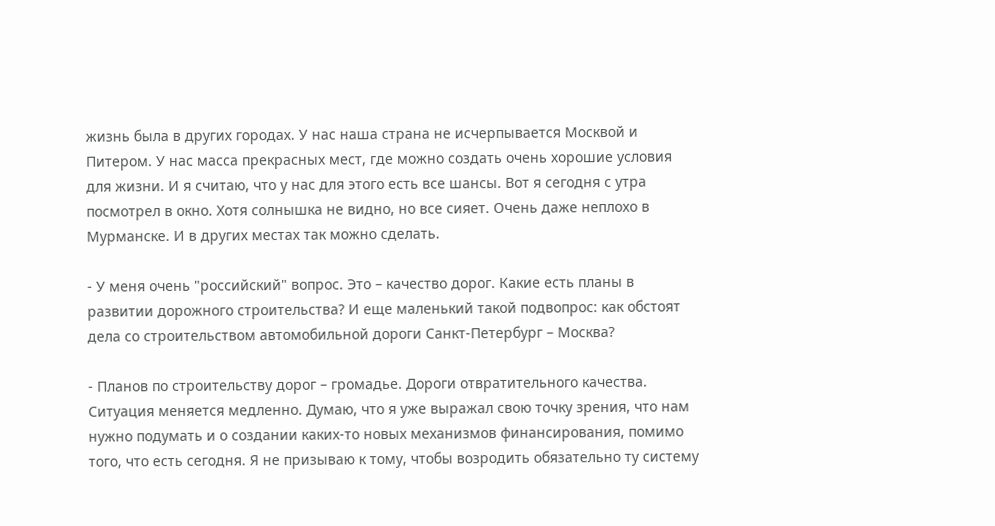жизнь была в других городах. У нас наша страна не исчерпывается Москвой и Питером. У нас масса прекрасных мест, где можно создать очень хорошие условия для жизни. И я считаю, что у нас для этого есть все шансы. Вот я сегодня с утра посмотрел в окно. Хотя солнышка не видно, но все сияет. Очень даже неплохо в Мурманске. И в других местах так можно сделать.

- У меня очень "российский" вопрос. Это – качество дорог. Какие есть планы в развитии дорожного строительства? И еще маленький такой подвопрос: как обстоят дела со строительством автомобильной дороги Санкт-Петербург – Москва?

- Планов по строительству дорог – громадье. Дороги отвратительного качества. Ситуация меняется медленно. Думаю, что я уже выражал свою точку зрения, что нам нужно подумать и о создании каких-то новых механизмов финансирования, помимо того, что есть сегодня. Я не призываю к тому, чтобы возродить обязательно ту систему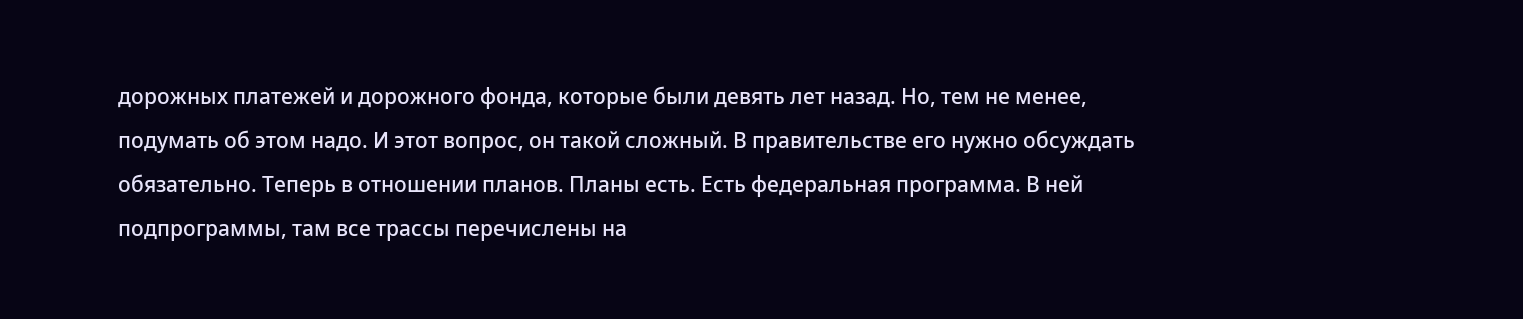дорожных платежей и дорожного фонда, которые были девять лет назад. Но, тем не менее, подумать об этом надо. И этот вопрос, он такой сложный. В правительстве его нужно обсуждать обязательно. Теперь в отношении планов. Планы есть. Есть федеральная программа. В ней подпрограммы, там все трассы перечислены на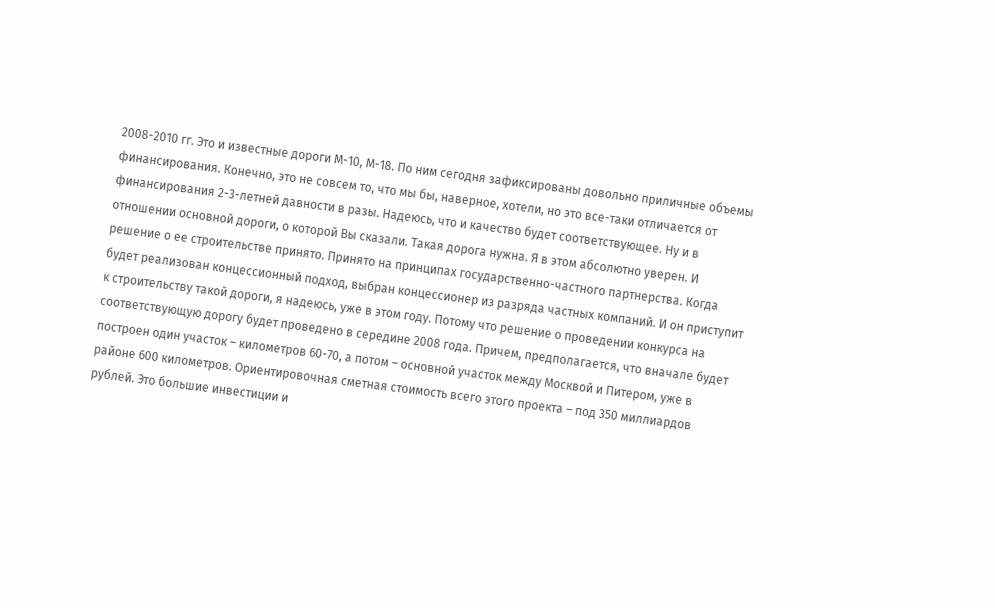2008-2010 гг. Это и известные дороги М-10, М-18. По ним сегодня зафиксированы довольно приличные объемы финансирования. Конечно, это не совсем то, что мы бы, наверное, хотели, но это все-таки отличается от финансирования 2-3-летней давности в разы. Надеюсь, что и качество будет соответствующее. Ну и в отношении основной дороги, о которой Вы сказали. Такая дорога нужна. Я в этом абсолютно уверен. И решение о ее строительстве принято. Принято на принципах государственно-частного партнерства. Когда будет реализован концессионный подход, выбран концессионер из разряда частных компаний. И он приступит к строительству такой дороги, я надеюсь, уже в этом году. Потому что решение о проведении конкурса на соответствующую дорогу будет проведено в середине 2008 года. Причем, предполагается, что вначале будет построен один участок – километров 60-70, а потом – основной участок между Москвой и Питером, уже в районе 600 километров. Ориентировочная сметная стоимость всего этого проекта – под 350 миллиардов рублей. Это большие инвестиции и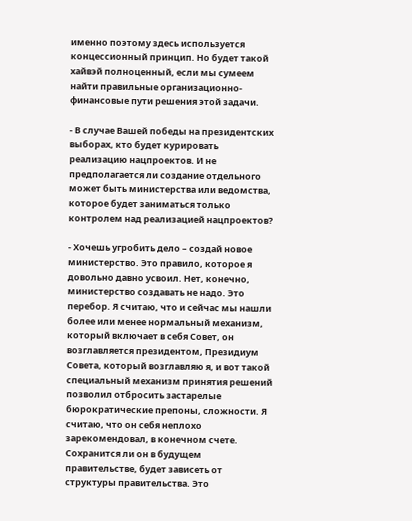именно поэтому здесь используется концессионный принцип. Но будет такой хайвэй полноценный, если мы сумеем найти правильные организационно-финансовые пути решения этой задачи.

- В случае Вашей победы на президентских выборах, кто будет курировать реализацию нацпроектов. И не предполагается ли создание отдельного может быть министерства или ведомства, которое будет заниматься только контролем над реализацией нацпроектов?

- Хочешь угробить дело – создай новое министерство. Это правило, которое я довольно давно усвоил. Нет, конечно, министерство создавать не надо. Это перебор. Я считаю, что и сейчас мы нашли более или менее нормальный механизм, который включает в себя Совет, он возглавляется президентом, Президиум Совета, который возглавляю я, и вот такой специальный механизм принятия решений позволил отбросить застарелые бюрократические препоны, сложности. Я считаю, что он себя неплохо зарекомендовал, в конечном счете. Сохранится ли он в будущем правительстве, будет зависеть от структуры правительства. Это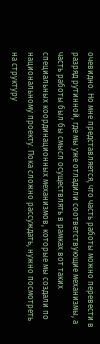очевидно. Но мне представляется, что часть работы можно перевести в разряд рутинной, где мы уже отладили соответствующие механизмы, а часть работы был бы смысл осуществлять в рамках вот таких специальных координационных механизмов, которые мы создали по национальному проекту. Пока сложно рассуждать, нужно посмотреть на структуру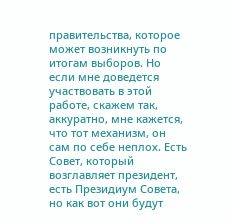правительства, которое может возникнуть по итогам выборов. Но если мне доведется участвовать в этой работе, скажем так, аккуратно, мне кажется, что тот механизм, он сам по себе неплох. Есть Совет, который возглавляет президент, есть Президиум Совета, но как вот они будут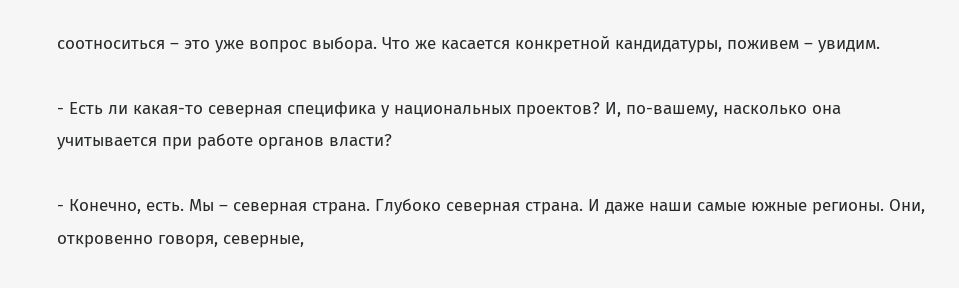соотноситься – это уже вопрос выбора. Что же касается конкретной кандидатуры, поживем – увидим.

- Есть ли какая-то северная специфика у национальных проектов? И, по-вашему, насколько она учитывается при работе органов власти?

- Конечно, есть. Мы – северная страна. Глубоко северная страна. И даже наши самые южные регионы. Они, откровенно говоря, северные,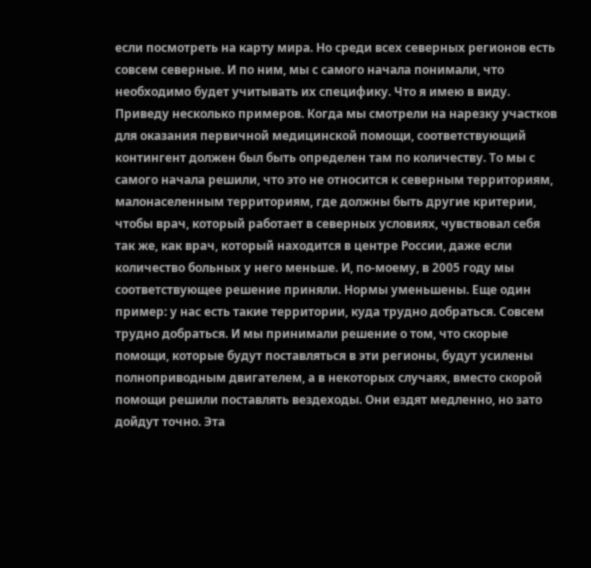если посмотреть на карту мира. Но среди всех северных регионов есть совсем северные. И по ним, мы с самого начала понимали, что необходимо будет учитывать их специфику. Что я имею в виду. Приведу несколько примеров. Когда мы смотрели на нарезку участков для оказания первичной медицинской помощи, соответствующий контингент должен был быть определен там по количеству. То мы с самого начала решили, что это не относится к северным территориям, малонаселенным территориям, где должны быть другие критерии, чтобы врач, который работает в северных условиях, чувствовал себя так же, как врач, который находится в центре России, даже если количество больных у него меньше. И, по-моему, в 2005 году мы соответствующее решение приняли. Нормы уменьшены. Еще один пример: у нас есть такие территории, куда трудно добраться. Совсем трудно добраться. И мы принимали решение о том, что скорые помощи, которые будут поставляться в эти регионы, будут усилены полноприводным двигателем, а в некоторых случаях, вместо скорой помощи решили поставлять вездеходы. Они ездят медленно, но зато дойдут точно. Эта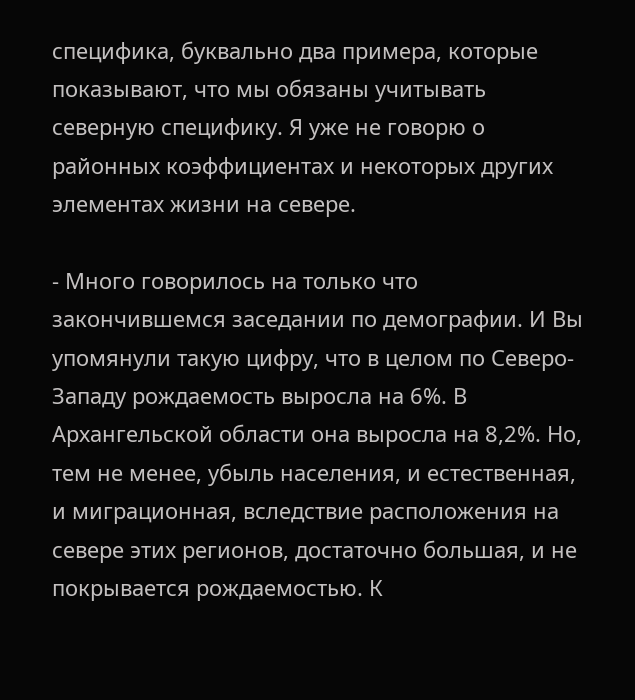специфика, буквально два примера, которые показывают, что мы обязаны учитывать северную специфику. Я уже не говорю о районных коэффициентах и некоторых других элементах жизни на севере.

- Много говорилось на только что закончившемся заседании по демографии. И Вы упомянули такую цифру, что в целом по Северо-Западу рождаемость выросла на 6%. В Архангельской области она выросла на 8,2%. Но, тем не менее, убыль населения, и естественная, и миграционная, вследствие расположения на севере этих регионов, достаточно большая, и не покрывается рождаемостью. К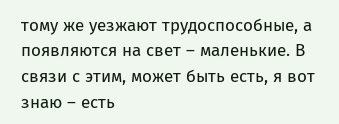тому же уезжают трудоспособные, а появляются на свет – маленькие. В связи с этим, может быть есть, я вот знаю – есть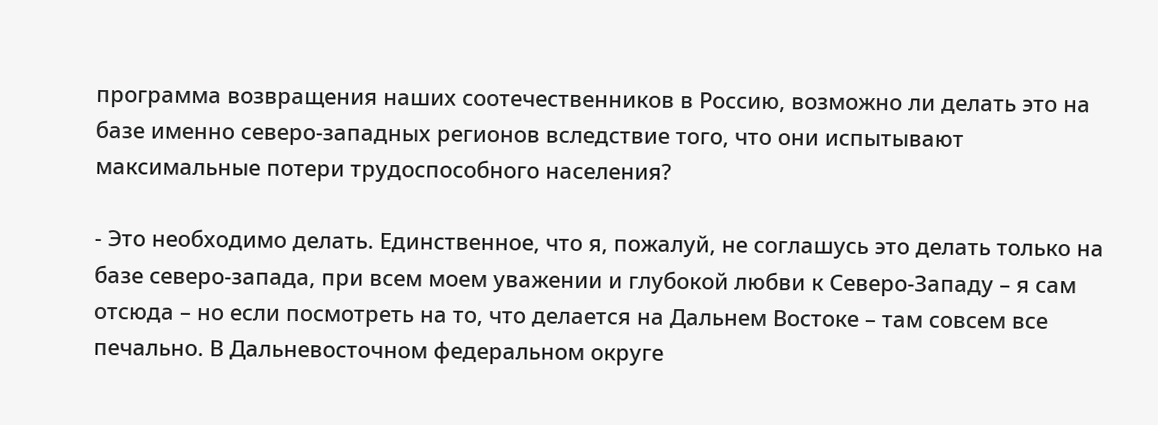программа возвращения наших соотечественников в Россию, возможно ли делать это на базе именно северо-западных регионов вследствие того, что они испытывают максимальные потери трудоспособного населения?

- Это необходимо делать. Единственное, что я, пожалуй, не соглашусь это делать только на базе северо-запада, при всем моем уважении и глубокой любви к Северо-Западу – я сам отсюда – но если посмотреть на то, что делается на Дальнем Востоке – там совсем все печально. В Дальневосточном федеральном округе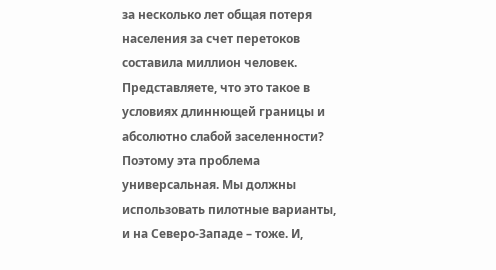за несколько лет общая потеря населения за счет перетоков составила миллион человек. Представляете, что это такое в условиях длиннющей границы и абсолютно слабой заселенности? Поэтому эта проблема универсальная. Мы должны использовать пилотные варианты, и на Северо-Западе – тоже. И,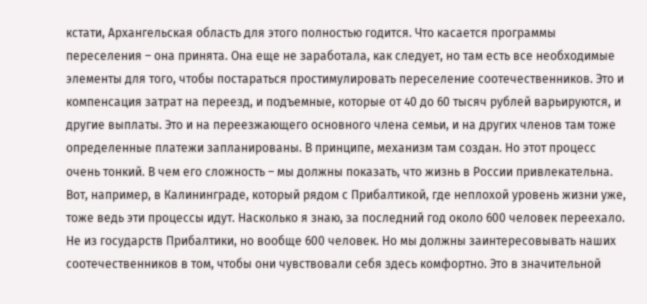кстати, Архангельская область для этого полностью годится. Что касается программы переселения – она принята. Она еще не заработала, как следует, но там есть все необходимые элементы для того, чтобы постараться простимулировать переселение соотечественников. Это и компенсация затрат на переезд, и подъемные, которые от 40 до 60 тысяч рублей варьируются, и другие выплаты. Это и на переезжающего основного члена семьи, и на других членов там тоже определенные платежи запланированы. В принципе, механизм там создан. Но этот процесс очень тонкий. В чем его сложность – мы должны показать, что жизнь в России привлекательна. Вот, например, в Калининграде, который рядом с Прибалтикой, где неплохой уровень жизни уже, тоже ведь эти процессы идут. Насколько я знаю, за последний год около 600 человек переехало. Не из государств Прибалтики, но вообще 600 человек. Но мы должны заинтересовывать наших соотечественников в том, чтобы они чувствовали себя здесь комфортно. Это в значительной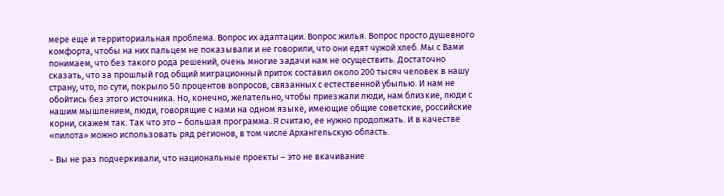мере еще и территориальная проблема. Вопрос их адаптации. Вопрос жилья. Вопрос просто душевного комфорта, чтобы на них пальцем не показывали и не говорили, что они едят чужой хлеб. Мы с Вами понимаем, что без такого рода решений, очень многие задачи нам не осуществить. Достаточно сказать, что за прошлый год общий миграционный приток составил около 200 тысяч человек в нашу страну, что, по сути, покрыло 50 процентов вопросов, связанных с естественной убылью. И нам не обойтись без этого источника. Но, конечно, желательно, чтобы приезжали люди, нам близкие, люди с нашим мышлением, люди, говорящие с нами на одном языке, имеющие общие советские, российские корни, скажем так. Так что это – большая программа. Я считаю, ее нужно продолжать. И в качестве «пилота» можно использовать ряд регионов, в том числе Архангельскую область.

- Вы не раз подчеркивали, что национальные проекты – это не вкачивание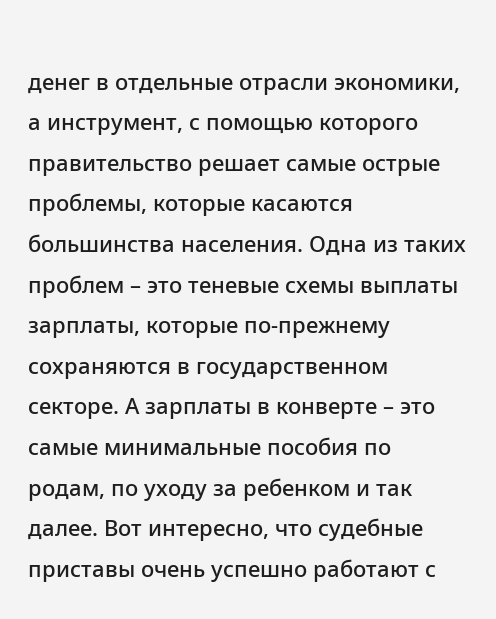денег в отдельные отрасли экономики, а инструмент, с помощью которого правительство решает самые острые проблемы, которые касаются большинства населения. Одна из таких проблем – это теневые схемы выплаты зарплаты, которые по-прежнему сохраняются в государственном секторе. А зарплаты в конверте – это самые минимальные пособия по родам, по уходу за ребенком и так далее. Вот интересно, что судебные приставы очень успешно работают с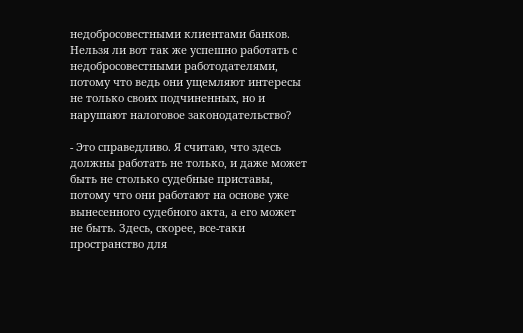недобросовестными клиентами банков. Нельзя ли вот так же успешно работать с недобросовестными работодателями, потому что ведь они ущемляют интересы не только своих подчиненных, но и нарушают налоговое законодательство?

- Это справедливо. Я считаю, что здесь должны работать не только, и даже может быть не столько судебные приставы, потому что они работают на основе уже вынесенного судебного акта, а его может не быть. Здесь, скорее, все-таки пространство для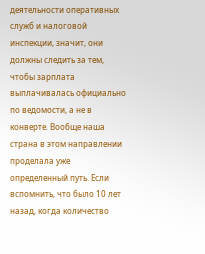деятельности оперативных служб и налоговой инспекции, значит, они должны следить за тем, чтобы зарплата выплачивалась официально по ведомости, а не в конверте. Вообще наша страна в этом направлении проделала уже определенный путь. Если вспомнить, что было 10 лет назад, когда количество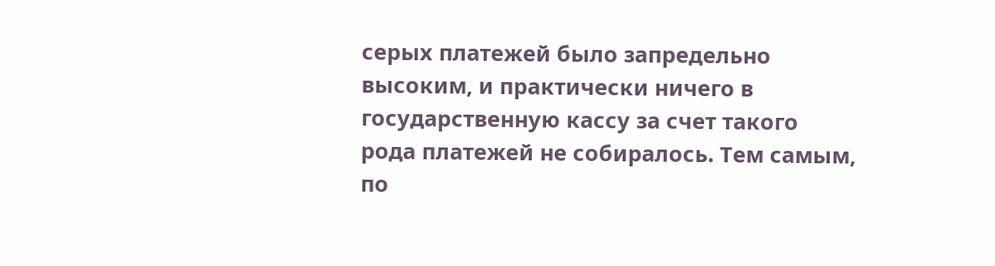серых платежей было запредельно высоким, и практически ничего в государственную кассу за счет такого рода платежей не собиралось. Тем самым, по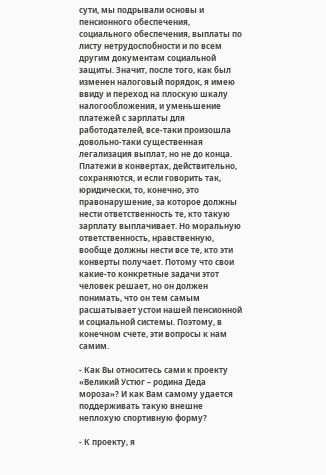сути, мы подрывали основы и пенсионного обеспечения, социального обеспечения, выплаты по листу нетрудоспобности и по всем другим документам социальной защиты. Значит, после того, как был изменен налоговый порядок, я имею ввиду и переход на плоскую шкалу налогообложения, и уменьшение платежей с зарплаты для работодателей, все-таки произошла довольно-таки существенная легализация выплат, но не до конца. Платежи в конвертах, действительно, сохраняются, и если говорить так, юридически, то, конечно, это правонарушение, за которое должны нести ответственность те, кто такую зарплату выплачивает. Но моральную ответственность, нравственную, вообще должны нести все те, кто эти конверты получает. Потому что свои какие-то конкретные задачи этот человек решает, но он должен понимать, что он тем самым расшатывает устои нашей пенсионной и социальной системы. Поэтому, в конечном счете, эти вопросы к нам самим.

- Как Вы относитесь сами к проекту «Великий Устюг – родина Деда мороза»? И как Вам самому удается поддерживать такую внешне неплохую спортивную форму?

- К проекту, я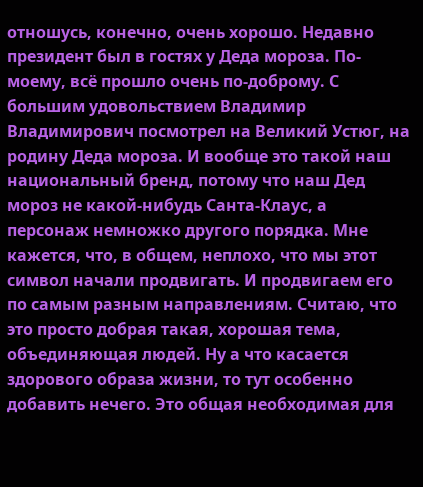отношусь, конечно, очень хорошо. Недавно президент был в гостях у Деда мороза. По-моему, всё прошло очень по-доброму. С большим удовольствием Владимир Владимирович посмотрел на Великий Устюг, на родину Деда мороза. И вообще это такой наш национальный бренд, потому что наш Дед мороз не какой-нибудь Санта-Клаус, а персонаж немножко другого порядка. Мне кажется, что, в общем, неплохо, что мы этот символ начали продвигать. И продвигаем его по самым разным направлениям. Считаю, что это просто добрая такая, хорошая тема, объединяющая людей. Ну а что касается здорового образа жизни, то тут особенно добавить нечего. Это общая необходимая для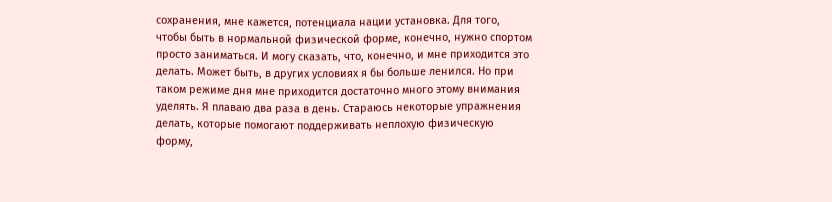сохранения, мне кажется, потенциала нации установка. Для того, чтобы быть в нормальной физической форме, конечно, нужно спортом просто заниматься. И могу сказать, что, конечно, и мне приходится это делать. Может быть, в других условиях я бы больше ленился. Но при таком режиме дня мне приходится достаточно много этому внимания уделять. Я плаваю два раза в день. Стараюсь некоторые упражнения делать, которые помогают поддерживать неплохую физическую форму,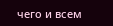чего и всем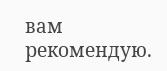вам рекомендую.